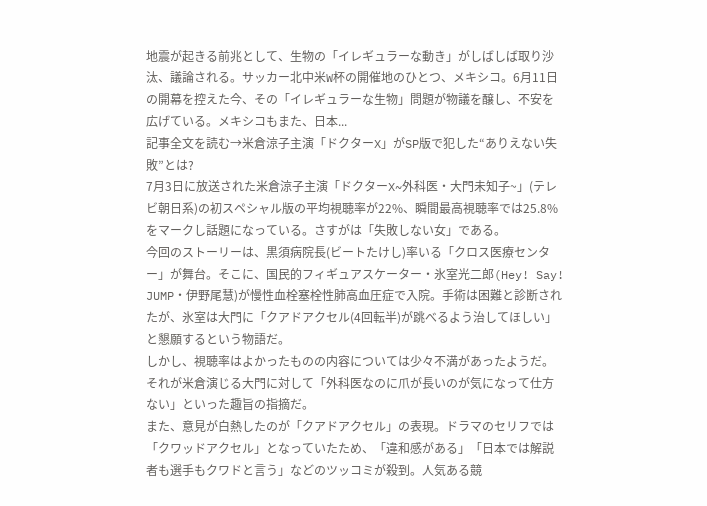地震が起きる前兆として、生物の「イレギュラーな動き」がしばしば取り沙汰、議論される。サッカー北中米W杯の開催地のひとつ、メキシコ。6月11日の開幕を控えた今、その「イレギュラーな生物」問題が物議を醸し、不安を広げている。メキシコもまた、日本...
記事全文を読む→米倉涼子主演「ドクターX」がSP版で犯した“ありえない失敗”とは?
7月3日に放送された米倉涼子主演「ドクターX~外科医・大門未知子~」(テレビ朝日系)の初スペシャル版の平均視聴率が22%、瞬間最高視聴率では25.8%をマークし話題になっている。さすがは「失敗しない女」である。
今回のストーリーは、黒須病院長(ビートたけし)率いる「クロス医療センター」が舞台。そこに、国民的フィギュアスケーター・氷室光二郎(Hey! Say! JUMP・伊野尾慧)が慢性血栓塞栓性肺高血圧症で入院。手術は困難と診断されたが、氷室は大門に「クアドアクセル(4回転半)が跳べるよう治してほしい」と懇願するという物語だ。
しかし、視聴率はよかったものの内容については少々不満があったようだ。それが米倉演じる大門に対して「外科医なのに爪が長いのが気になって仕方ない」といった趣旨の指摘だ。
また、意見が白熱したのが「クアドアクセル」の表現。ドラマのセリフでは「クワッドアクセル」となっていたため、「違和感がある」「日本では解説者も選手もクワドと言う」などのツッコミが殺到。人気ある競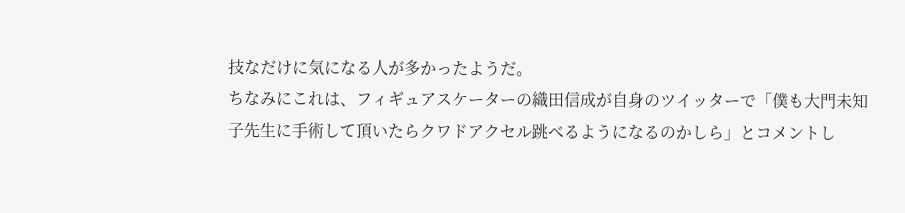技なだけに気になる人が多かったようだ。
ちなみにこれは、フィギュアスケーターの織田信成が自身のツイッターで「僕も大門未知子先生に手術して頂いたらクワドアクセル跳べるようになるのかしら」とコメントし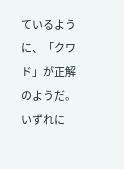ているように、「クワド」が正解のようだ。
いずれに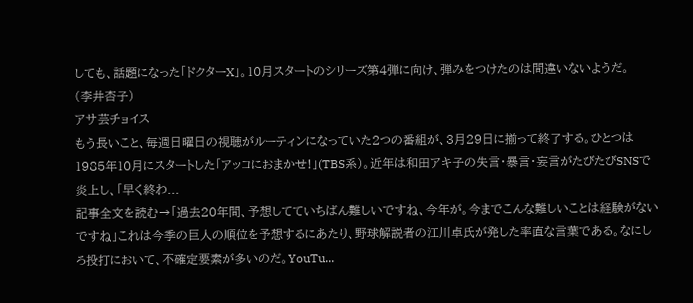しても、話題になった「ドクターX」。10月スタートのシリーズ第4弾に向け、弾みをつけたのは間違いないようだ。
(李井杏子)
アサ芸チョイス
もう長いこと、毎週日曜日の視聴がルーティンになっていた2つの番組が、3月29日に揃って終了する。ひとつは1985年10月にスタートした「アッコにおまかせ!」(TBS系)。近年は和田アキ子の失言・暴言・妄言がたびたびSNSで炎上し、「早く終わ...
記事全文を読む→「過去20年間、予想してていちばん難しいですね、今年が。今までこんな難しいことは経験がないですね」これは今季の巨人の順位を予想するにあたり、野球解説者の江川卓氏が発した率直な言葉である。なにしろ投打において、不確定要素が多いのだ。YouTu...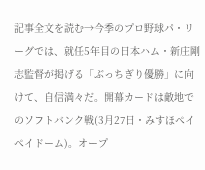記事全文を読む→今季のプロ野球パ・リーグでは、就任5年目の日本ハム・新庄剛志監督が掲げる「ぶっちぎり優勝」に向けて、自信満々だ。開幕カードは敵地でのソフトバンク戦(3月27日・みすほペイペイドーム)。オープ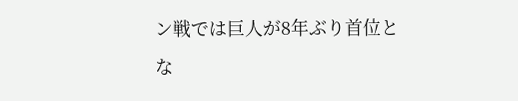ン戦では巨人が8年ぶり首位とな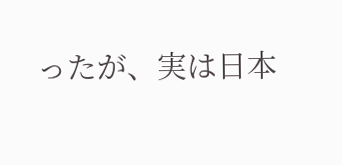ったが、実は日本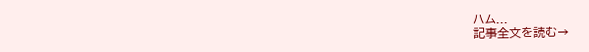ハム...
記事全文を読む→